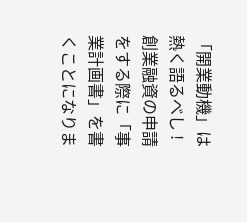「開業動機」は熱く語るべし !
創業融資の申請をする際に「事業計画書」を書くことになりま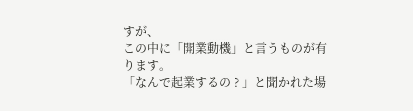すが、
この中に「開業動機」と言うものが有ります。
「なんで起業するの ? 」と聞かれた場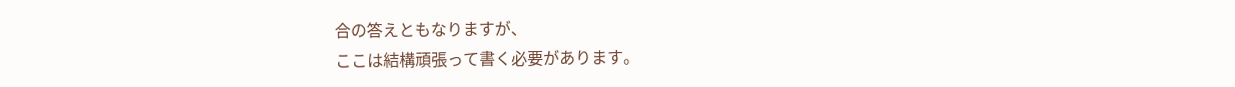合の答えともなりますが、
ここは結構頑張って書く必要があります。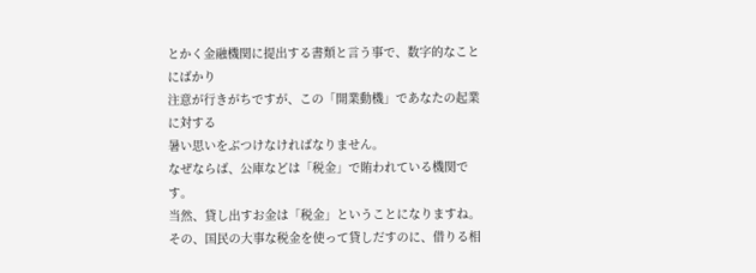とかく金融機関に提出する書類と言う事で、数字的なことにばかり
注意が行きがちですが、この「開業動機」であなたの起業に対する
暑い思いをぶつけなければなりません。
なぜならば、公庫などは「税金」で賄われている機関です。
当然、貸し出すお金は「税金」ということになりますね。
その、国民の大事な税金を使って貸しだすのに、借りる相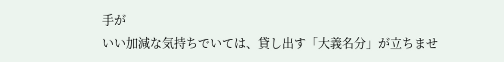手が
いい加減な気持ちでいては、貸し出す「大義名分」が立ちませ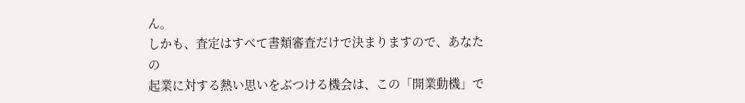ん。
しかも、査定はすべて書類審査だけで決まりますので、あなたの
起業に対する熱い思いをぶつける機会は、この「開業動機」で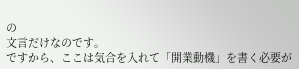の
文言だけなのです。
ですから、ここは気合を入れて「開業動機」を書く必要が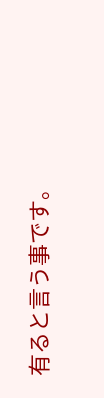有ると言う事です。